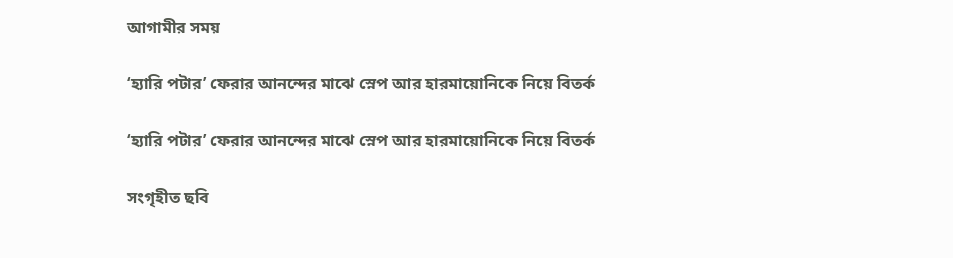আগামীর সময়

‘হ্যারি পটার’ ফেরার আনন্দের মাঝে স্নেপ আর হারমায়োনিকে নিয়ে বিতর্ক

‘হ্যারি পটার’ ফেরার আনন্দের মাঝে স্নেপ আর হারমায়োনিকে নিয়ে বিতর্ক

সংগৃহীত ছবি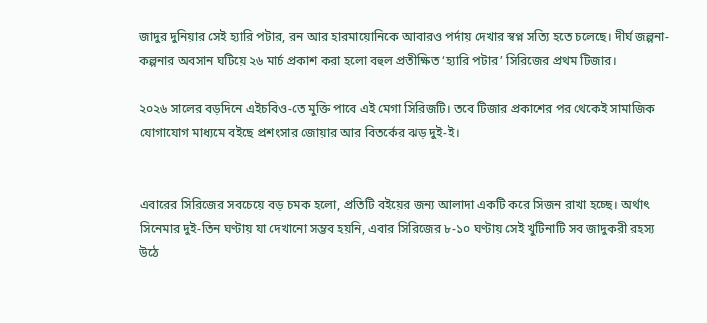জাদুর দুনিয়ার সেই হ্যারি পটার, রন আর হারমায়োনিকে আবারও পর্দায় দেখার স্বপ্ন সত্যি হতে চলেছে। দীর্ঘ জল্পনা-কল্পনার অবসান ঘটিয়ে ২৬ মার্চ প্রকাশ করা হলো বহুল প্রতীক্ষিত ‘হ্যারি পটার’ সিরিজের প্রথম টিজার।

২০২৬ সালের বড়দিনে এইচবিও-তে মুক্তি পাবে এই মেগা সিরিজটি। তবে টিজার প্রকাশের পর থেকেই সামাজিক যোগাযোগ মাধ্যমে বইছে প্রশংসার জোয়ার আর বিতর্কের ঝড় দুই-ই।


এবারের সিরিজের সবচেয়ে বড় চমক হলো, প্রতিটি বইয়ের জন্য আলাদা একটি করে সিজন রাখা হচ্ছে। অর্থাৎ সিনেমার দুই-তিন ঘণ্টায় যা দেখানো সম্ভব হয়নি, এবার সিরিজের ৮-১০ ঘণ্টায় সেই খুটিনাটি সব জাদুকরী রহস্য উঠে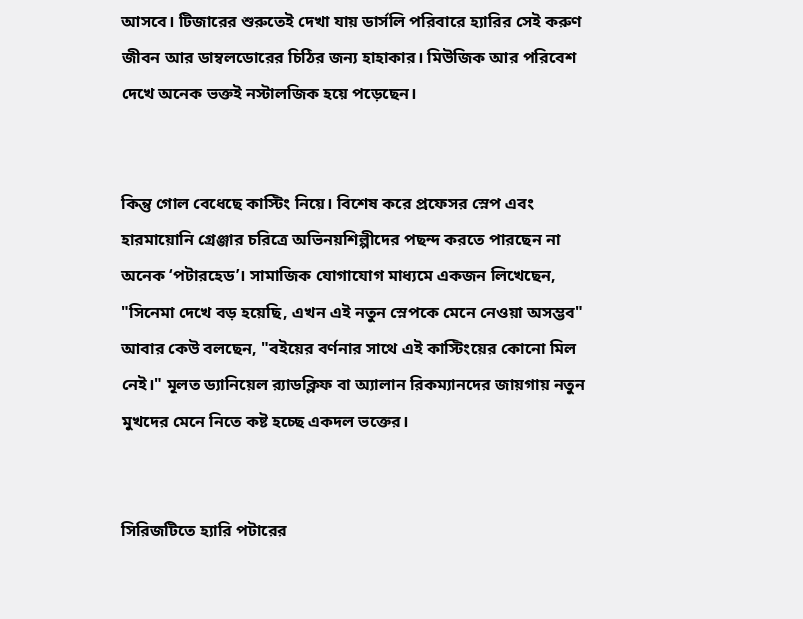আসবে। টিজারের শুরুতেই দেখা যায় ডার্সলি পরিবারে হ্যারির সেই করুণ জীবন আর ডাম্বলডোরের চিঠির জন্য হাহাকার। মিউজিক আর পরিবেশ দেখে অনেক ভক্তই নস্টালজিক হয়ে পড়েছেন।


কিন্তু গোল বেধেছে কাস্টিং নিয়ে। বিশেষ করে প্রফেসর স্নেপ এবং হারমায়োনি গ্রেঞ্জার চরিত্রে অভিনয়শিল্পীদের পছন্দ করতে পারছেন না অনেক ‘পটারহেড’। সামাজিক যোগাযোগ মাধ্যমে একজন লিখেছেন, "সিনেমা দেখে বড় হয়েছি, এখন এই নতুন স্নেপকে মেনে নেওয়া অসম্ভব" আবার কেউ বলছেন, "বইয়ের বর্ণনার সাথে এই কাস্টিংয়ের কোনো মিল নেই।" মূলত ড্যানিয়েল র‍্যাডক্লিফ বা অ্যালান রিকম্যানদের জায়গায় নতুন মুখদের মেনে নিতে কষ্ট হচ্ছে একদল ভক্তের।


সিরিজটিতে হ্যারি পটারের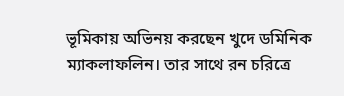ভূমিকায় অভিনয় করছেন খুদে ডমিনিক ম্যাকলাফলিন। তার সাথে রন চরিত্রে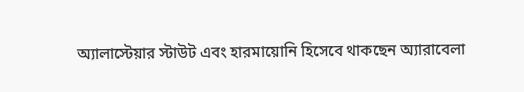অ্যালাস্টেয়ার স্টাউট এবং হারমায়োনি হিসেবে থাকছেন অ্যারাবেলা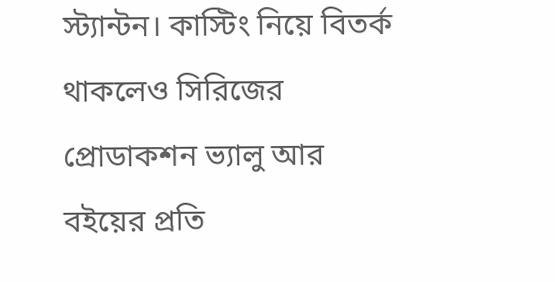স্ট্যান্টন। কাস্টিং নিয়ে বিতর্ক থাকলেও সিরিজের প্রোডাকশন ভ্যালু আর বইয়ের প্রতি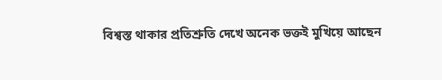বিশ্বস্ত থাকার প্রতিশ্রুতি দেখে অনেক ভক্তই মুখিয়ে আছেন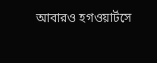আবারও হগওয়ার্টসে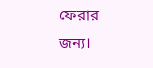ফেরার জন্য।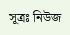সূত্রঃ নিউজ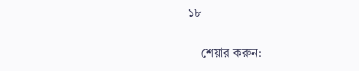১৮

    শেয়ার করুন: